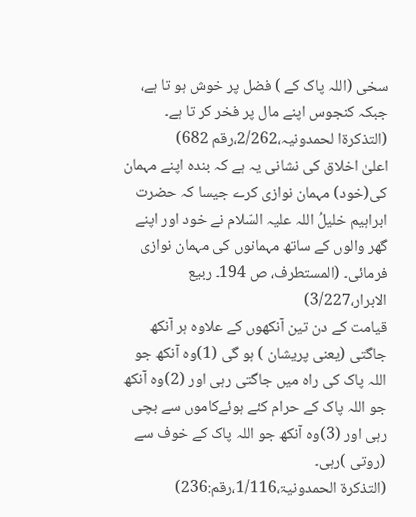سخی (اللہ پاک کے ) فضل پر خوش ہو تا ہے، جبکہ کنجوس اپنے مال پر فخر کر تا ہے۔
(التذکرۃا لحمدونیہ،2/262،رقم 682)
اعلیٰ اخلاق کی نشانی یہ ہے کہ بندہ اپنے مہمان کی(خود) مہمان نوازی کرے جیسا کہ حضرت ابراہیم خلیلُ اللہ علیہ السّلام نے خود اور اپنے گھر والوں کے ساتھ مہمانوں کی مہمان نوازی فرمائی۔ (المستطرف، ص 194۔ ربیع الابرار،3/227)
قیامت کے دن تین آنکھوں کے علاوہ ہر آنکھ جاگتی (یعنی پریشان ) ہو گی (1)وہ آنکھ جو اللہ پاک کی راہ میں جاگتی رہی اور (2)وہ آنکھ جو اللہ پاک کے حرام کئے ہوئےکاموں سے بچی رہی اور (3)وہ آنکھ جو اللہ پاک کے خوف سے (روتی )رہی۔
(التذکرۃ الحمدونیۃ،1/116،رقم:236)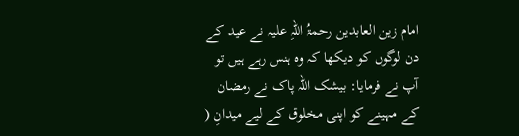امام زین العابدین رحمۃُ اللہِ علیہ نے عید کے دن لوگوں کو دیکھا کہ وہ ہنس رہے ہیں تو آپ نے فرمایا: بیشک اللہ پاک نے رمضان کے مہینے کو اپنی مخلوق کے لیے میدانِ (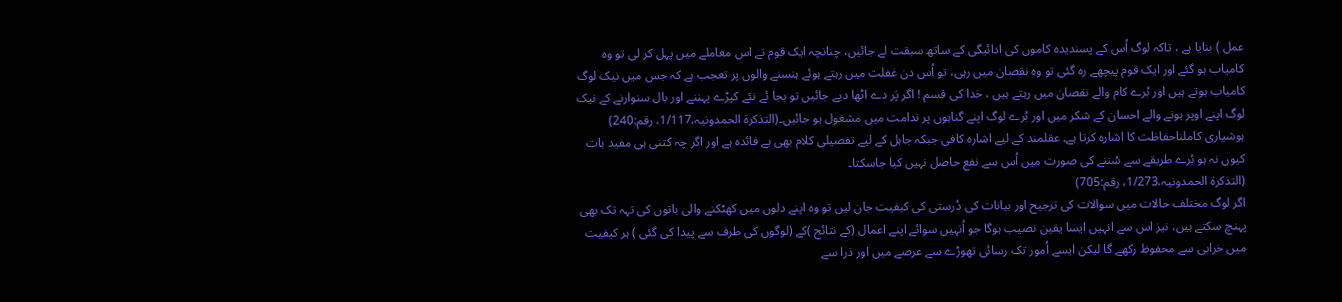عمل ) بنایا ہے ، تاکہ لوگ اُس کے پسندیدہ کاموں کی ادائیگی کے ساتھ سبقت لے جائیں، چنانچہ ایک قوم نے اس معاملے میں پہل کر لی تو وہ کامیاب ہو گئے اور ایک قوم پیچھے رہ گئی تو وہ نقصان میں رہی، تو اُس دن غفلت میں رہتے ہوئے ہنسنے والوں پر تعجب ہے کہ جس میں نیک لوگ کامیاب ہوتے ہیں اور بُرے کام والے نقصان میں رہتے ہیں ، خدا کی قسم ! اگر پَر دے اٹھا دیے جائیں تو بجا ئے نئے کپڑے پہننے اور بال سنوارنے کے نیک لوگ اپنے اوپر ہونے والے احسان کے شکر میں اور بُرے لوگ اپنے گناہوں پر ندامت میں مشغول ہو جائیں۔(التذکرۃ الحمدونیہ،1/117، رقم:240)
ہوشیاری کاملناحفاظت کا اشارہ کرتا ہے۔ عقلمند کے لیے اشارہ کافی جبکہ جاہل کے لیے تفصیلی کلام بھی بے فائدہ ہے اور اگر چہ کتنی ہی مفید بات کیوں نہ ہو بُرے طریقے سے سُننے کی صورت میں اُس سے نفع حاصل نہیں کیا جاسکتا۔
(التذکرۃ الحمدونیہ،1/273، رقم:705)
اگر لوگ مختلف حالات میں سوالات کی ترجیح اور بیانات کی دُرستی کی کیفیت جان لیں تو وہ اپنے دلوں میں کھٹکنے والی باتوں کی تہہ تک بھی پہنچ سکتے ہیں، نیز اس سے انہیں ایسا یقین نصیب ہوگا جو اُنہیں سوائے اپنے اعمال (کے نتائج )کے (لوگوں کی طرف سے پیدا کی گئی ) ہر کیفیت میں خرابی سے محفوظ رکھے گا لیکن ایسے اُمور تک رسائی تھوڑے سے عرصے میں اور ذرا سے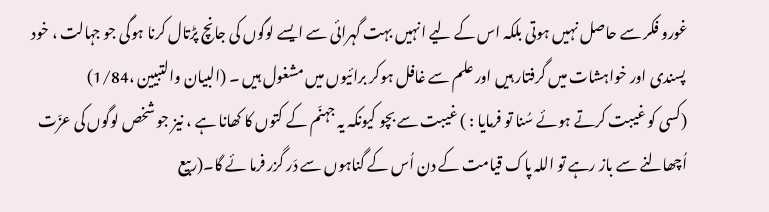غورو فکر سے حاصل نہیں ہوتی بلکہ اس کے لیے انہیں بہت گہرائی سے ایسے لوگوں کی جانچ پڑتال کرنا ہوگی جو جہالت ، خود پسندی اور خواہشات میں گرفتار ہیں اور علم سے غافل ہوکر برائیوں میں مشغول ہیں ۔ (البیان والتبیین ،1/84)
(کسی کو غیبت کرتے ہوئے سُنا تو فرمایا : ) غیبت سے بچو کیونکہ یہ جہنّم کے کتوں کا کھانا ہے ، نیز جو شخص لوگوں کی عزّت اُچھالنے سے باز رہے تو اللہ پاک قیامت کے دن اُس کے گناہوں سے دَر گزر فرما ئے گا۔(ربیع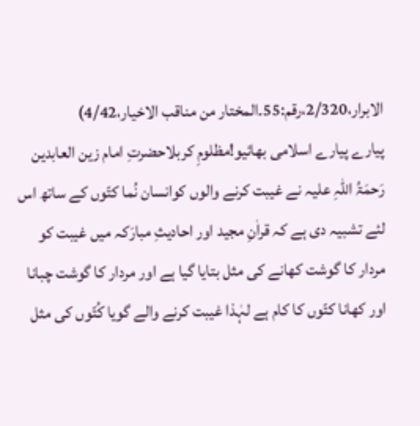الابرار،2/320،رقم:55۔المختار من مناقب الاخیار،4/42)
پیارے پیارے اسلامی بھائیو!مظلومِ کربلاحضرتِ امام زین العابدین رَحمَۃُ اللہِ علیہ نے غیبت کرنے والوں کوانسان نُما کتّوں کے ساتھ اس لئے تشبیہ دی ہے کہ قراٰنِ مجید اور احادیثِ مبارَکہ میں غیبت کو مردار کا گوشت کھانے کی مثل بتایا گیا ہے اور مردار کا گوشت چبانا اور کھانا کتّوں کا کام ہے لہٰذا غیبت کرنے والے گویا کُتّوں کی مثل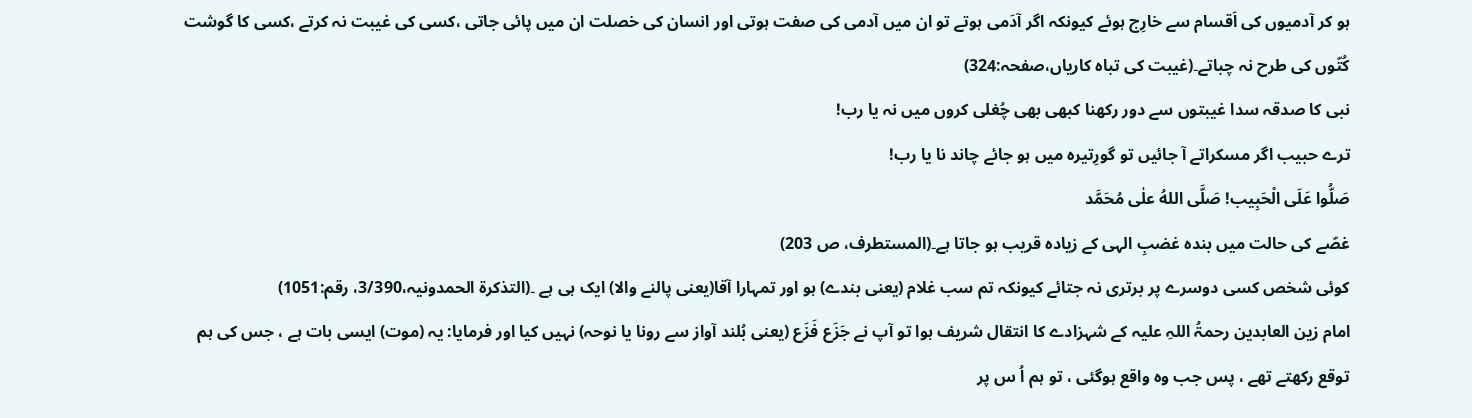ہو کر آدمیوں کی اَقسام سے خارِج ہوئے کیونکہ اگر آدَمی ہوتے تو ان میں آدمی کی صفت ہوتی اور انسان کی خصلت ان میں پائی جاتی ،کسی کی غیبت نہ کرتے ،کسی کا گوشت کُتّوں کی طرح نہ چباتے۔(غیبت کی تباہ کاریاں،صفحہ:324)
نبی کا صدقہ سدا غیبتوں سے دور رکھنا کبھی بھی چُغلی کروں میں نہ یا رب!
ترے حبیب اگر مسکراتے آ جائیں تو گورِتیرہ میں ہو جائے چاند نا یا رب!
صَلُّوا عَلَی الْحَبِیب! صَلَّی اللهُ علٰی مُحَمَّد
غصّے کی حالت میں بندہ غضبِ الہی کے زیادہ قریب ہو جاتا ہے۔(المستطرف، ص 203)
کوئی شخص کسی دوسرے پر برتری نہ جتائے کیونکہ تم سب غلام (یعنی بندے) ہو اور تمہارا آقا(یعنی پالنے والا) ایک ہی ہے ۔(التذکرۃ الحمدونیہ،3/390، رقم:1051)
امام زین العابدین رحمۃُ اللہِ علیہ کے شہزادے کا انتقال شریف ہوا تو آپ نے جَزَع فَزَع (یعنی بُلند آواز سے رونا یا نوحہ) نہیں کیا اور فرمایا: یہ (موت) ایسی بات ہے ، جس کی ہم توقع رکھتے تھے ، پس جب وہ واقع ہوگئی ، تو ہم اُ س پر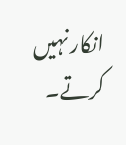انکار نہیں کرتے۔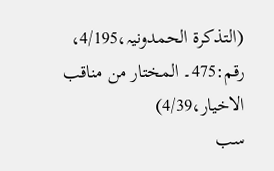(التذکرۃ الحمدونیہ،4/195، رقم:475۔ المختار من مناقب الاخیار،4/39)
سب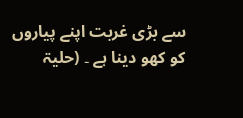سے بڑی غربت اپنے پیاروں کو کھو دینا ہے ۔ (حلیۃ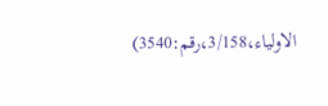الاولیاء،3/158،رقم:3540)